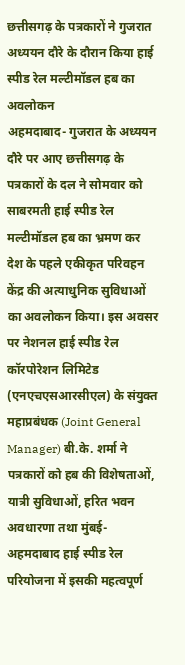छत्तीसगढ़ के पत्रकारों ने गुजरात अध्ययन दौरे के दौरान किया हाई स्पीड रेल मल्टीमॉडल हब का अवलोकन
अहमदाबाद- गुजरात के अध्ययन दौरे पर आए छत्तीसगढ़ के पत्रकारों के दल ने सोमवार को साबरमती हाई स्पीड रेल मल्टीमॉडल हब का भ्रमण कर देश के पहले एकीकृत परिवहन केंद्र की अत्याधुनिक सुविधाओं का अवलोकन किया। इस अवसर पर नेशनल हाई स्पीड रेल कॉरपोरेशन लिमिटेड (एनएचएसआरसीएल) के संयुक्त महाप्रबंधक (Joint General Manager) बी.के. शर्मा ने पत्रकारों को हब की विशेषताओं, यात्री सुविधाओं, हरित भवन अवधारणा तथा मुंबई-अहमदाबाद हाई स्पीड रेल परियोजना में इसकी महत्वपूर्ण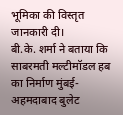भूमिका की विस्तृत जानकारी दी।
बी.के. शर्मा ने बताया कि साबरमती मल्टीमॉडल हब का निर्माण मुंबई-अहमदाबाद बुलेट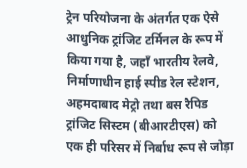ट्रेन परियोजना के अंतर्गत एक ऐसे आधुनिक ट्रांजिट टर्मिनल के रूप में किया गया है, जहाँ भारतीय रेलवे, निर्माणाधीन हाई स्पीड रेल स्टेशन, अहमदाबाद मेट्रो तथा बस रैपिड ट्रांजिट सिस्टम (बीआरटीएस) को एक ही परिसर में निर्बाध रूप से जोड़ा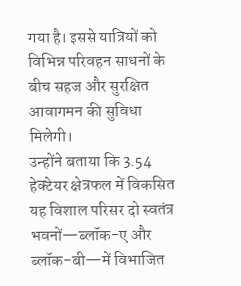गया है। इससे यात्रियों को विभिन्न परिवहन साधनों के बीच सहज और सुरक्षित आवागमन की सुविधा मिलेगी।
उन्होंने बताया कि 3.54 हेक्टेयर क्षेत्रफल में विकसित यह विशाल परिसर दो स्वतंत्र भवनों—ब्लॉक-ए और ब्लॉक-बी—में विभाजित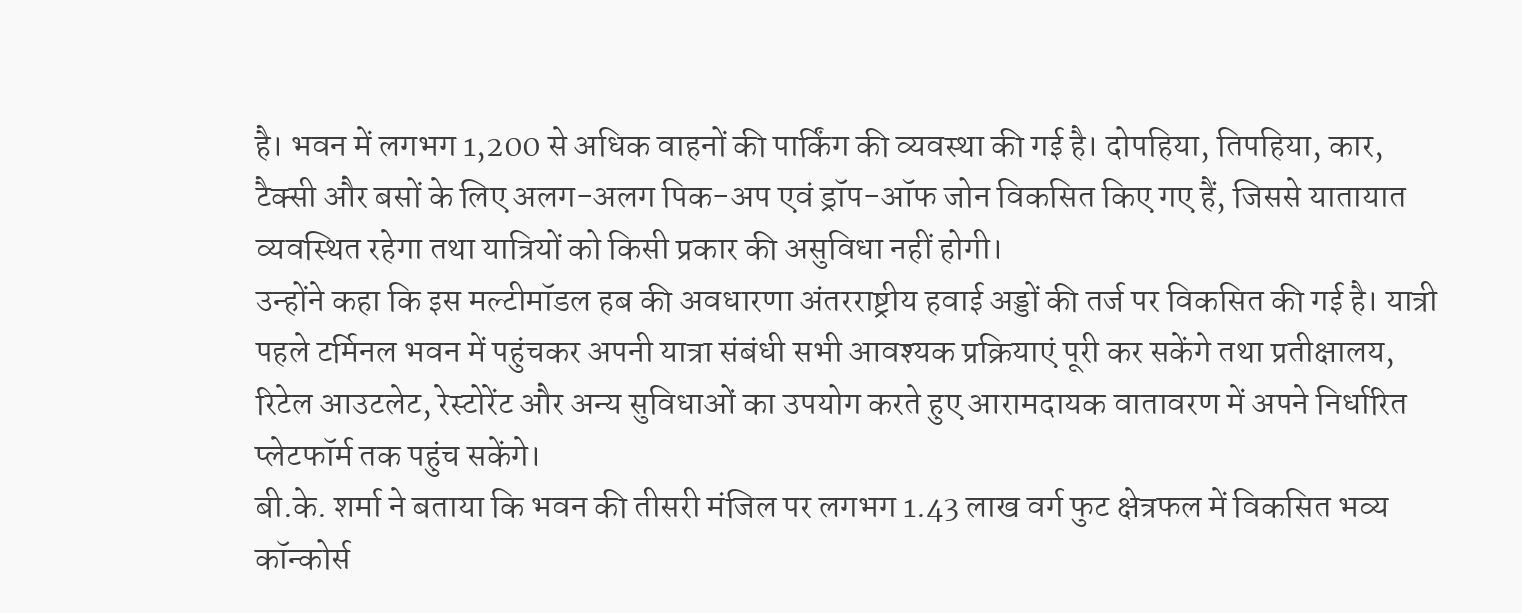है। भवन में लगभग 1,200 से अधिक वाहनों की पार्किंग की व्यवस्था की गई है। दोपहिया, तिपहिया, कार, टैक्सी और बसों के लिए अलग-अलग पिक-अप एवं ड्रॉप-ऑफ जोन विकसित किए गए हैं, जिससे यातायात व्यवस्थित रहेगा तथा यात्रियों को किसी प्रकार की असुविधा नहीं होगी।
उन्होंने कहा कि इस मल्टीमॉडल हब की अवधारणा अंतरराष्ट्रीय हवाई अड्डों की तर्ज पर विकसित की गई है। यात्री पहले टर्मिनल भवन में पहुंचकर अपनी यात्रा संबंधी सभी आवश्यक प्रक्रियाएं पूरी कर सकेंगे तथा प्रतीक्षालय, रिटेल आउटलेट, रेस्टोरेंट और अन्य सुविधाओं का उपयोग करते हुए आरामदायक वातावरण में अपने निर्धारित प्लेटफॉर्म तक पहुंच सकेंगे।
बी.के. शर्मा ने बताया कि भवन की तीसरी मंजिल पर लगभग 1.43 लाख वर्ग फुट क्षेत्रफल में विकसित भव्य कॉन्कोर्स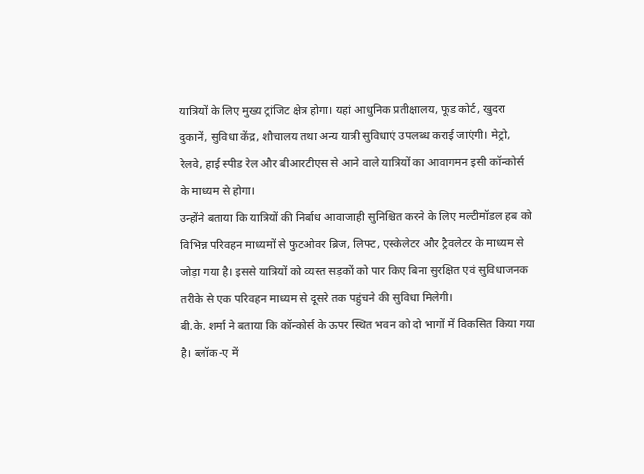यात्रियों के लिए मुख्य ट्रांजिट क्षेत्र होगा। यहां आधुनिक प्रतीक्षालय, फूड कोर्ट, खुदरा दुकानें, सुविधा केंद्र, शौचालय तथा अन्य यात्री सुविधाएं उपलब्ध कराई जाएंगी। मेट्रो, रेलवे, हाई स्पीड रेल और बीआरटीएस से आने वाले यात्रियों का आवागमन इसी कॉन्कोर्स के माध्यम से होगा।
उन्होंने बताया कि यात्रियों की निर्बाध आवाजाही सुनिश्चित करने के लिए मल्टीमॉडल हब को विभिन्न परिवहन माध्यमों से फुटओवर ब्रिज, लिफ्ट, एस्केलेटर और ट्रैवलेटर के माध्यम से जोड़ा गया है। इससे यात्रियों को व्यस्त सड़कों को पार किए बिना सुरक्षित एवं सुविधाजनक तरीके से एक परिवहन माध्यम से दूसरे तक पहुंचने की सुविधा मिलेगी।
बी.के. शर्मा ने बताया कि कॉन्कोर्स के ऊपर स्थित भवन को दो भागों में विकसित किया गया है। ब्लॉक-ए में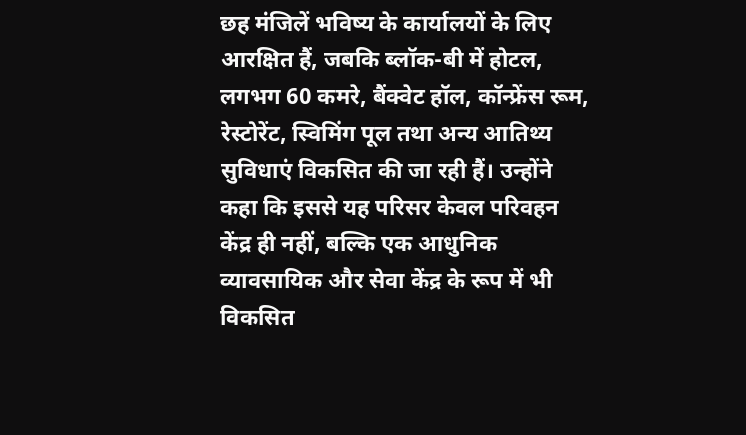छह मंजिलें भविष्य के कार्यालयों के लिए आरक्षित हैं, जबकि ब्लॉक-बी में होटल, लगभग 60 कमरे, बैंक्वेट हॉल, कॉन्फ्रेंस रूम, रेस्टोरेंट, स्विमिंग पूल तथा अन्य आतिथ्य सुविधाएं विकसित की जा रही हैं। उन्होंने कहा कि इससे यह परिसर केवल परिवहन केंद्र ही नहीं, बल्कि एक आधुनिक व्यावसायिक और सेवा केंद्र के रूप में भी विकसित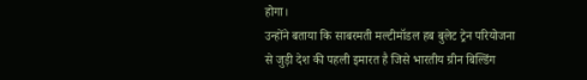होगा।
उन्होंने बताया कि साबरमती मल्टीमॉडल हब बुलेट ट्रेन परियोजना से जुड़ी देश की पहली इमारत है जिसे भारतीय ग्रीन बिल्डिंग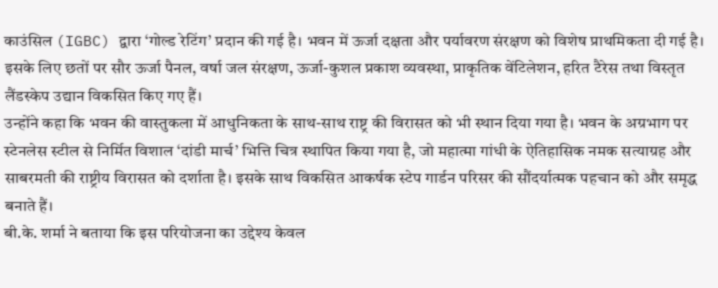काउंसिल (IGBC) द्वारा ‘गोल्ड रेटिंग’ प्रदान की गई है। भवन में ऊर्जा दक्षता और पर्यावरण संरक्षण को विशेष प्राथमिकता दी गई है। इसके लिए छतों पर सौर ऊर्जा पैनल, वर्षा जल संरक्षण, ऊर्जा-कुशल प्रकाश व्यवस्था, प्राकृतिक वेंटिलेशन, हरित टैरेस तथा विस्तृत लैंडस्केप उद्यान विकसित किए गए हैं।
उन्होंने कहा कि भवन की वास्तुकला में आधुनिकता के साथ-साथ राष्ट्र की विरासत को भी स्थान दिया गया है। भवन के अग्रभाग पर स्टेनलेस स्टील से निर्मित विशाल ‘दांडी मार्च’ भित्ति चित्र स्थापित किया गया है, जो महात्मा गांधी के ऐतिहासिक नमक सत्याग्रह और साबरमती की राष्ट्रीय विरासत को दर्शाता है। इसके साथ विकसित आकर्षक स्टेप गार्डन परिसर की सौंदर्यात्मक पहचान को और समृद्ध बनाते हैं।
बी.के. शर्मा ने बताया कि इस परियोजना का उद्देश्य केवल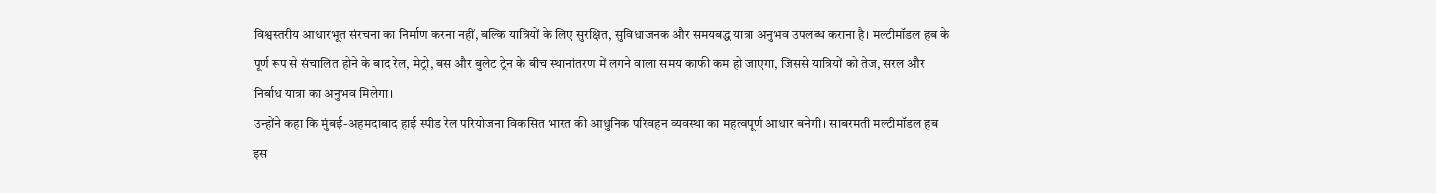विश्वस्तरीय आधारभूत संरचना का निर्माण करना नहीं, बल्कि यात्रियों के लिए सुरक्षित, सुविधाजनक और समयबद्ध यात्रा अनुभव उपलब्ध कराना है। मल्टीमॉडल हब के पूर्ण रूप से संचालित होने के बाद रेल, मेट्रो, बस और बुलेट ट्रेन के बीच स्थानांतरण में लगने वाला समय काफी कम हो जाएगा, जिससे यात्रियों को तेज, सरल और निर्बाध यात्रा का अनुभव मिलेगा।
उन्होंने कहा कि मुंबई-अहमदाबाद हाई स्पीड रेल परियोजना विकसित भारत की आधुनिक परिवहन व्यवस्था का महत्वपूर्ण आधार बनेगी। साबरमती मल्टीमॉडल हब इस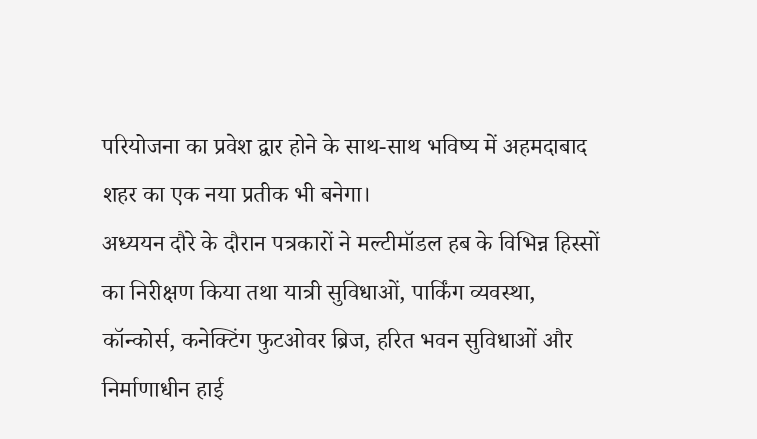परियोजना का प्रवेश द्वार होने के साथ-साथ भविष्य में अहमदाबाद शहर का एक नया प्रतीक भी बनेगा।
अध्ययन दौरे के दौरान पत्रकारों ने मल्टीमॉडल हब के विभिन्न हिस्सों का निरीक्षण किया तथा यात्री सुविधाओं, पार्किंग व्यवस्था, कॉन्कोर्स, कनेक्टिंग फुटओवर ब्रिज, हरित भवन सुविधाओं और निर्माणाधीन हाई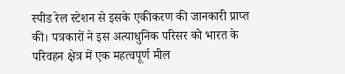स्पीड रेल स्टेशन से इसके एकीकरण की जानकारी प्राप्त की। पत्रकारों ने इस अत्याधुनिक परिसर को भारत के परिवहन क्षेत्र में एक महत्वपूर्ण मील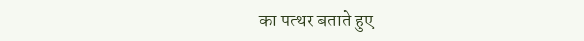का पत्थर बताते हुए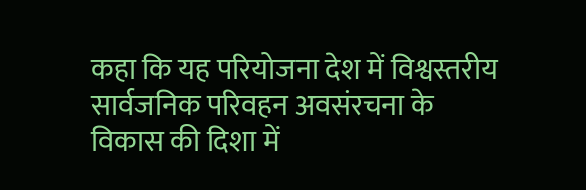कहा कि यह परियोजना देश में विश्वस्तरीय सार्वजनिक परिवहन अवसंरचना के विकास की दिशा में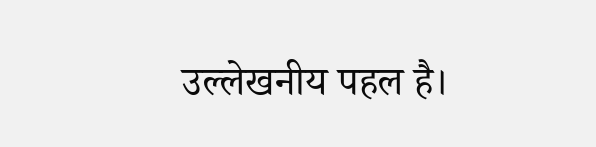उल्लेखनीय पहल है।